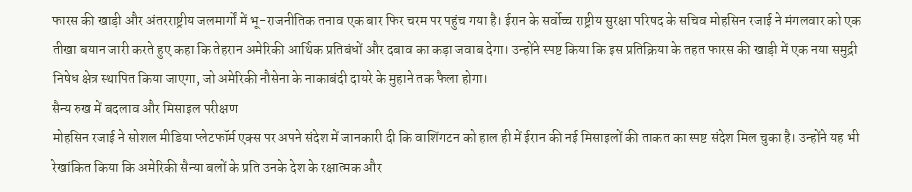फारस की खाड़ी और अंतरराष्ट्रीय जलमार्गों में भू-राजनीतिक तनाव एक बार फिर चरम पर पहुंच गया है। ईरान के सर्वोच्च राष्ट्रीय सुरक्षा परिषद के सचिव मोहसिन रजाई ने मंगलवार को एक तीखा बयान जारी करते हुए कहा कि तेहरान अमेरिकी आर्थिक प्रतिबंधों और दबाव का कड़ा जवाब देगा। उन्होंने स्पष्ट किया कि इस प्रतिक्रिया के तहत फारस की खाड़ी में एक नया समुद्री निषेध क्षेत्र स्थापित किया जाएगा, जो अमेरिकी नौसेना के नाकाबंदी दायरे के मुहाने तक फैला होगा।
सैन्य रुख में बदलाव और मिसाइल परीक्षण
मोहसिन रजाई ने सोशल मीडिया प्लेटफॉर्म एक्स पर अपने संदेश में जानकारी दी कि वाशिंगटन को हाल ही में ईरान की नई मिसाइलों की ताकत का स्पष्ट संदेश मिल चुका है। उन्होंने यह भी रेखांकित किया कि अमेरिकी सैन्या बलों के प्रति उनके देश के रक्षात्मक और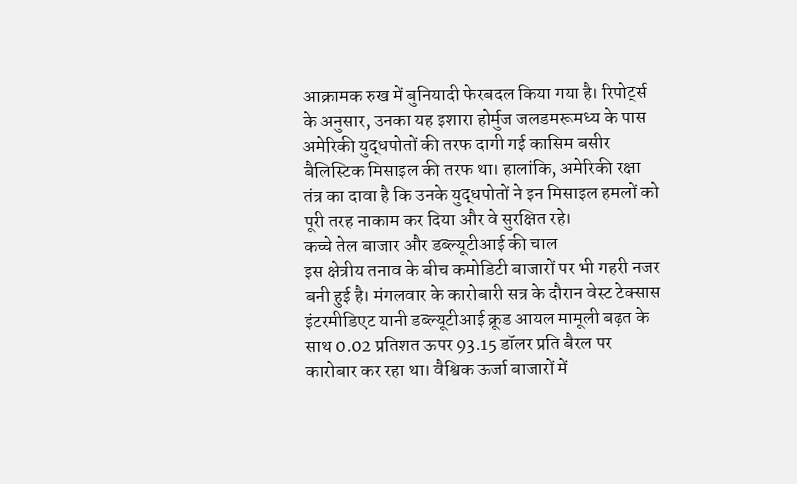आक्रामक रुख में बुनियादी फेरबदल किया गया है। रिपोर्ट्स के अनुसार, उनका यह इशारा होर्मुज जलडमरूमध्य के पास अमेरिकी युद्धपोतों की तरफ दागी गई कासिम बसीर बैलिस्टिक मिसाइल की तरफ था। हालांकि, अमेरिकी रक्षा तंत्र का दावा है कि उनके युद्धपोतों ने इन मिसाइल हमलों को पूरी तरह नाकाम कर दिया और वे सुरक्षित रहे।
कच्चे तेल बाजार और डब्ल्यूटीआई की चाल
इस क्षेत्रीय तनाव के बीच कमोडिटी बाजारों पर भी गहरी नजर बनी हुई है। मंगलवार के कारोबारी सत्र के दौरान वेस्ट टेक्सास इंटरमीडिएट यानी डब्ल्यूटीआई क्रूड आयल मामूली बढ़त के साथ 0.02 प्रतिशत ऊपर 93.15 डॉलर प्रति बैरल पर कारोबार कर रहा था। वैश्विक ऊर्जा बाजारों में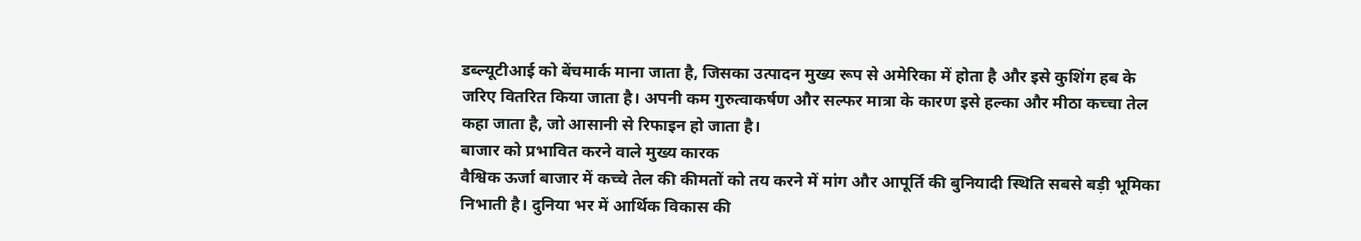डब्ल्यूटीआई को बेंचमार्क माना जाता है, जिसका उत्पादन मुख्य रूप से अमेरिका में होता है और इसे कुशिंग हब के जरिए वितरित किया जाता है। अपनी कम गुरुत्वाकर्षण और सल्फर मात्रा के कारण इसे हल्का और मीठा कच्चा तेल कहा जाता है, जो आसानी से रिफाइन हो जाता है।
बाजार को प्रभावित करने वाले मुख्य कारक
वैश्विक ऊर्जा बाजार में कच्चे तेल की कीमतों को तय करने में मांग और आपूर्ति की बुनियादी स्थिति सबसे बड़ी भूमिका निभाती है। दुनिया भर में आर्थिक विकास की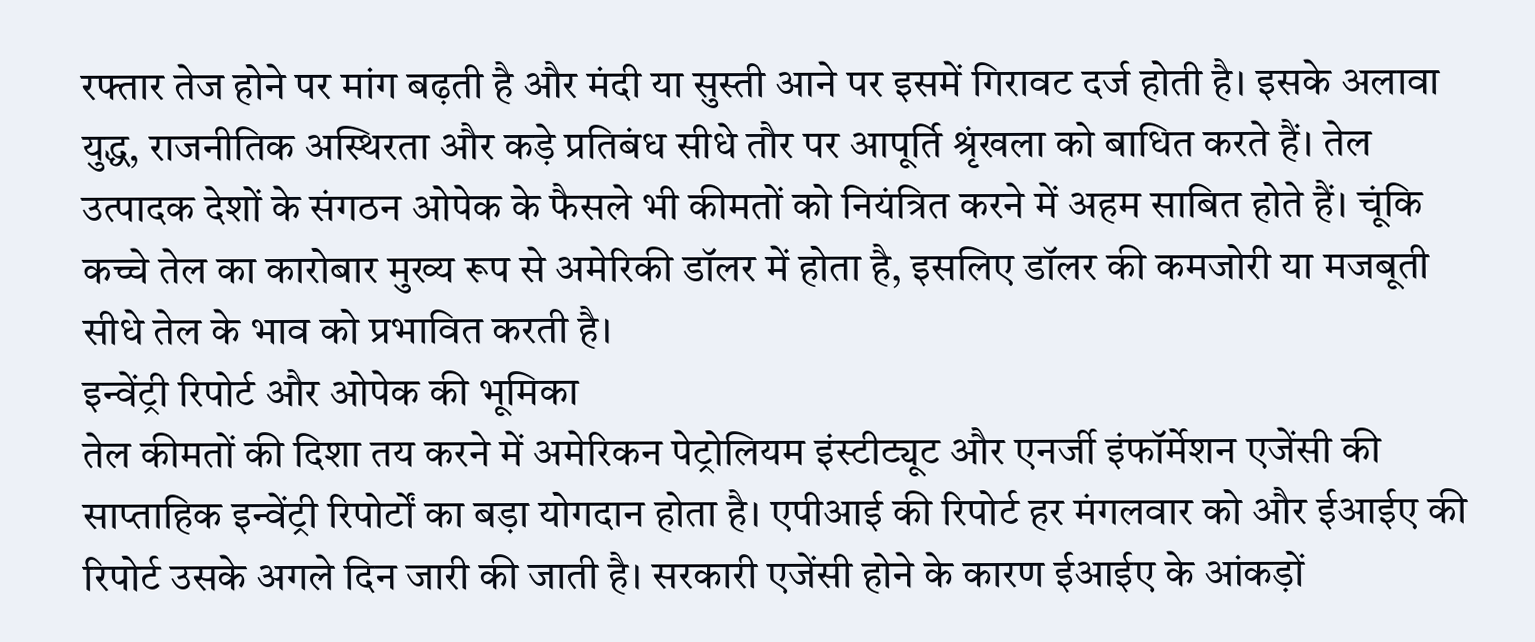रफ्तार तेज होने पर मांग बढ़ती है और मंदी या सुस्ती आने पर इसमें गिरावट दर्ज होती है। इसके अलावा युद्ध, राजनीतिक अस्थिरता और कड़े प्रतिबंध सीधे तौर पर आपूर्ति श्रृंखला को बाधित करते हैं। तेल उत्पादक देशों के संगठन ओपेक के फैसले भी कीमतों को नियंत्रित करने में अहम साबित होते हैं। चूंकि कच्चे तेल का कारोबार मुख्य रूप से अमेरिकी डॉलर में होता है, इसलिए डॉलर की कमजोरी या मजबूती सीधे तेल के भाव को प्रभावित करती है।
इन्वेंट्री रिपोर्ट और ओपेक की भूमिका
तेल कीमतों की दिशा तय करने में अमेरिकन पेट्रोलियम इंस्टीट्यूट और एनर्जी इंफॉर्मेशन एजेंसी की साप्ताहिक इन्वेंट्री रिपोर्टों का बड़ा योगदान होता है। एपीआई की रिपोर्ट हर मंगलवार को और ईआईए की रिपोर्ट उसके अगले दिन जारी की जाती है। सरकारी एजेंसी होने के कारण ईआईए के आंकड़ों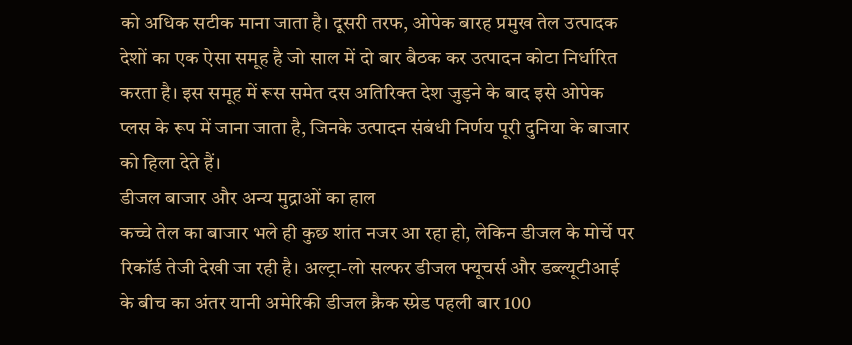को अधिक सटीक माना जाता है। दूसरी तरफ, ओपेक बारह प्रमुख तेल उत्पादक देशों का एक ऐसा समूह है जो साल में दो बार बैठक कर उत्पादन कोटा निर्धारित करता है। इस समूह में रूस समेत दस अतिरिक्त देश जुड़ने के बाद इसे ओपेक प्लस के रूप में जाना जाता है, जिनके उत्पादन संबंधी निर्णय पूरी दुनिया के बाजार को हिला देते हैं।
डीजल बाजार और अन्य मुद्राओं का हाल
कच्चे तेल का बाजार भले ही कुछ शांत नजर आ रहा हो, लेकिन डीजल के मोर्चे पर रिकॉर्ड तेजी देखी जा रही है। अल्ट्रा-लो सल्फर डीजल फ्यूचर्स और डब्ल्यूटीआई के बीच का अंतर यानी अमेरिकी डीजल क्रैक स्प्रेड पहली बार 100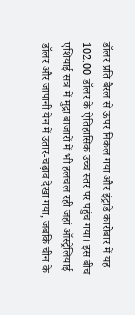डॉलर प्रति बैरल से ऊपर निकल गया और इंट्राडे कारोबार में यह 102.00 डॉलर के ऐतिहासिक उच्च स्तर पर पहुंच गया। इस बीच एशियाई सत्र में मुद्रा बाजारों में भी हलचल रही जहां ऑस्ट्रेलियाई डॉलर और जापानी येन में उतार-चढ़ाव देखा गया, जबकि चीन के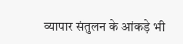व्यापार संतुलन के आंकड़े भी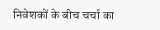निवेशकों के बीच चर्चा का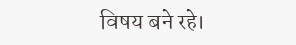विषय बने रहे।